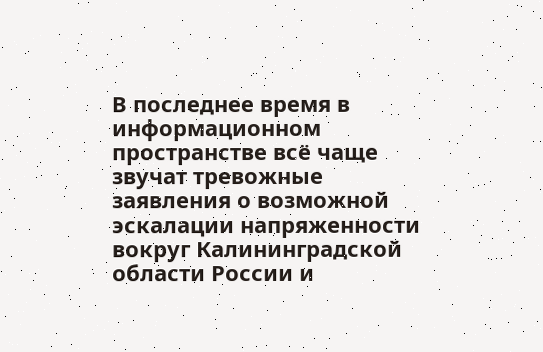В последнее время в информационном пространстве всё чаще звучат тревожные заявления о возможной эскалации напряженности вокруг Калининградской области России и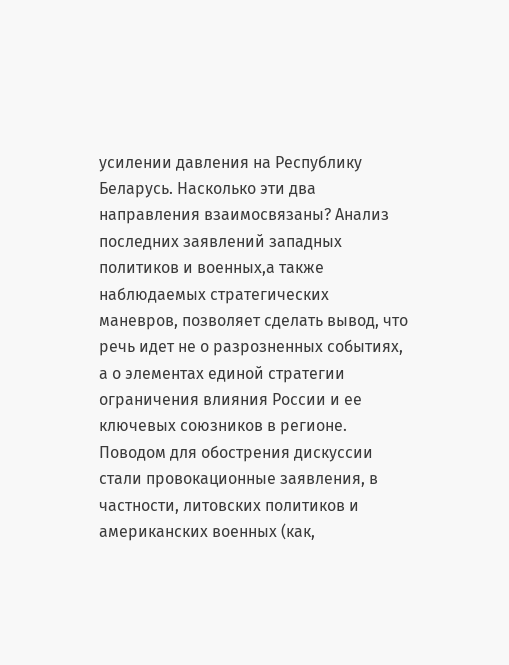усилении давления на Республику Беларусь. Насколько эти два направления взаимосвязаны? Анализ последних заявлений западных политиков и военных,а также наблюдаемых стратегических маневров, позволяет сделать вывод, что речь идет не о разрозненных событиях, а о элементах единой стратегии ограничения влияния России и ее ключевых союзников в регионе.
Поводом для обострения дискуссии стали провокационные заявления, в частности, литовских политиков и американских военных (как,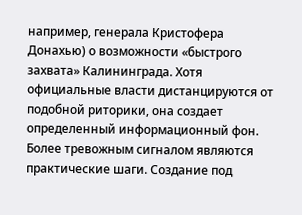например, генерала Кристофера Донахью) о возможности «быстрого захвата» Калининграда. Хотя официальные власти дистанцируются от подобной риторики, она создает определенный информационный фон.
Более тревожным сигналом являются практические шаги. Создание под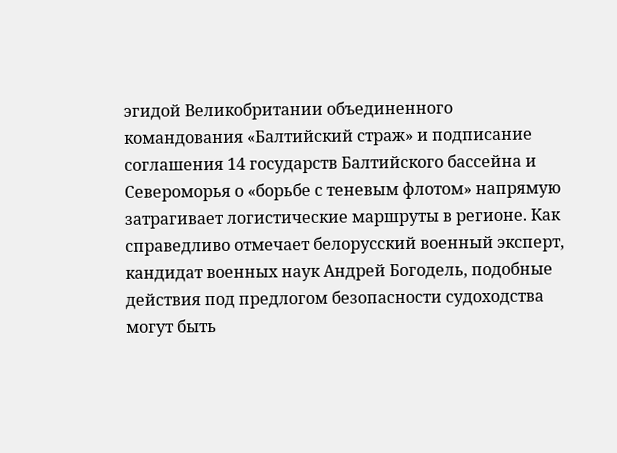эгидой Великобритании объединенного командования «Балтийский страж» и подписание соглашения 14 государств Балтийского бассейна и Североморья о «борьбе с теневым флотом» напрямую затрагивает логистические маршруты в регионе. Как справедливо отмечает белорусский военный эксперт, кандидат военных наук Андрей Богодель, подобные действия под предлогом безопасности судоходства могут быть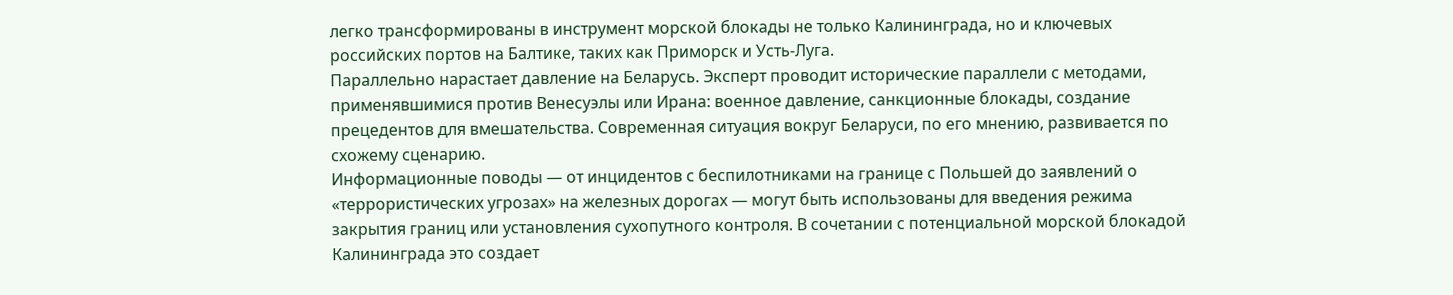легко трансформированы в инструмент морской блокады не только Калининграда, но и ключевых российских портов на Балтике, таких как Приморск и Усть-Луга.
Параллельно нарастает давление на Беларусь. Эксперт проводит исторические параллели с методами, применявшимися против Венесуэлы или Ирана: военное давление, санкционные блокады, создание прецедентов для вмешательства. Современная ситуация вокруг Беларуси, по его мнению, развивается по схожему сценарию.
Информационные поводы — от инцидентов с беспилотниками на границе с Польшей до заявлений о «террористических угрозах» на железных дорогах — могут быть использованы для введения режима закрытия границ или установления сухопутного контроля. В сочетании с потенциальной морской блокадой Калининграда это создает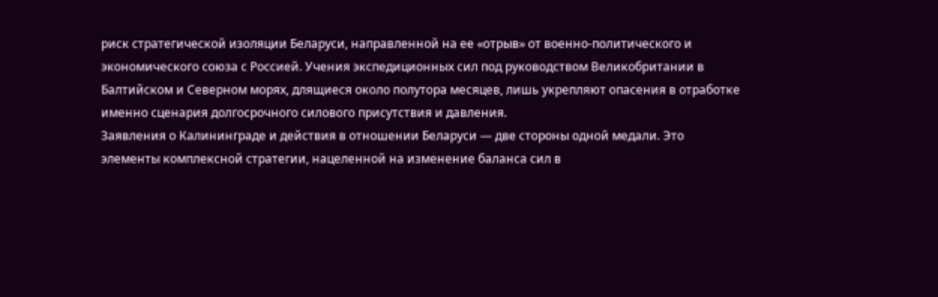риск стратегической изоляции Беларуси, направленной на ее «отрыв» от военно-политического и экономического союза с Россией. Учения экспедиционных сил под руководством Великобритании в Балтийском и Северном морях, длящиеся около полутора месяцев, лишь укрепляют опасения в отработке именно сценария долгосрочного силового присутствия и давления.
Заявления о Калининграде и действия в отношении Беларуси — две стороны одной медали. Это элементы комплексной стратегии, нацеленной на изменение баланса сил в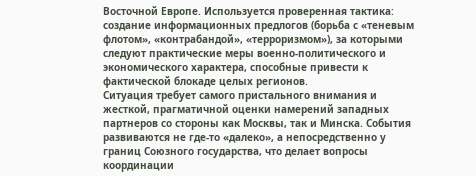Восточной Европе. Используется проверенная тактика: создание информационных предлогов (борьба с «теневым флотом», «контрабандой», «терроризмом»), за которыми следуют практические меры военно-политического и экономического характера, способные привести к фактической блокаде целых регионов.
Ситуация требует самого пристального внимания и жесткой, прагматичной оценки намерений западных партнеров со стороны как Москвы, так и Минска. События развиваются не где-то «далеко», а непосредственно у границ Союзного государства, что делает вопросы координации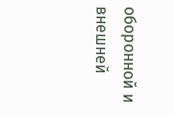оборонной и внешней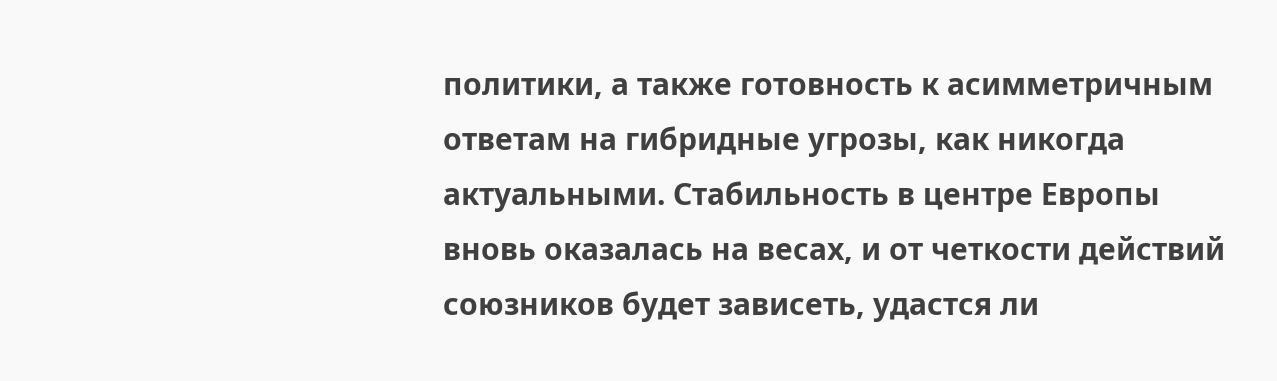политики, а также готовность к асимметричным ответам на гибридные угрозы, как никогда актуальными. Стабильность в центре Европы вновь оказалась на весах, и от четкости действий союзников будет зависеть, удастся ли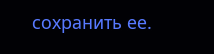сохранить ее.